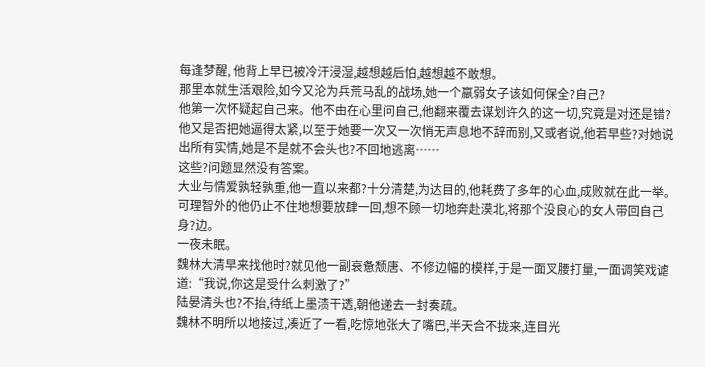每逢梦醒, 他背上早已被冷汗浸湿,越想越后怕,越想越不敢想。
那里本就生活艰险,如今又沦为兵荒马乱的战场,她一个羸弱女子该如何保全?自己?
他第一次怀疑起自己来。他不由在心里问自己,他翻来覆去谋划许久的这一切,究竟是对还是错?他又是否把她逼得太紧,以至于她要一次又一次悄无声息地不辞而别,又或者说,他若早些?对她说出所有实情,她是不是就不会头也?不回地逃离……
这些?问题显然没有答案。
大业与情爱孰轻孰重,他一直以来都?十分清楚,为达目的,他耗费了多年的心血,成败就在此一举。
可理智外的他仍止不住地想要放肆一回,想不顾一切地奔赴漠北,将那个没良心的女人带回自己身?边。
一夜未眠。
魏林大清早来找他时?就见他一副衰惫颓唐、不修边幅的模样,于是一面叉腰打量,一面调笑戏谑道:“我说,你这是受什么刺激了?”
陆晏清头也?不抬,待纸上墨渍干透,朝他递去一封奏疏。
魏林不明所以地接过,凑近了一看,吃惊地张大了嘴巴,半天合不拢来,连目光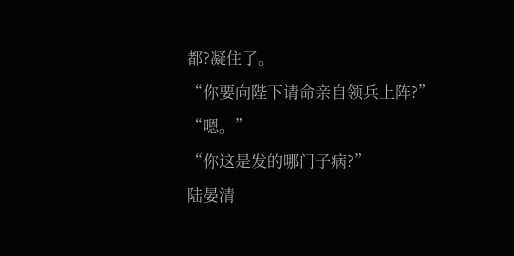都?凝住了。
“你要向陛下请命亲自领兵上阵?”
“嗯。”
“你这是发的哪门子病?”
陆晏清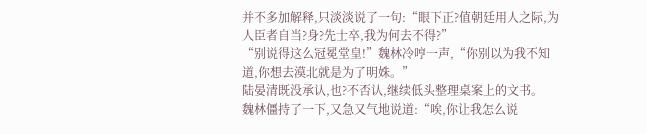并不多加解释,只淡淡说了一句:“眼下正?值朝廷用人之际,为人臣者自当?身?先士卒,我为何去不得?”
“别说得这么冠冕堂皇!”魏林冷哼一声,“你别以为我不知道,你想去漠北就是为了明姝。”
陆晏清既没承认,也?不否认,继续低头整理桌案上的文书。
魏林僵持了一下,又急又气地说道:“唉,你让我怎么说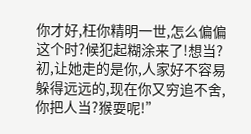你才好,枉你精明一世,怎么偏偏这个时?候犯起糊涂来了!想当?初,让她走的是你,人家好不容易躲得远远的,现在你又穷追不舍,你把人当?猴耍呢!”